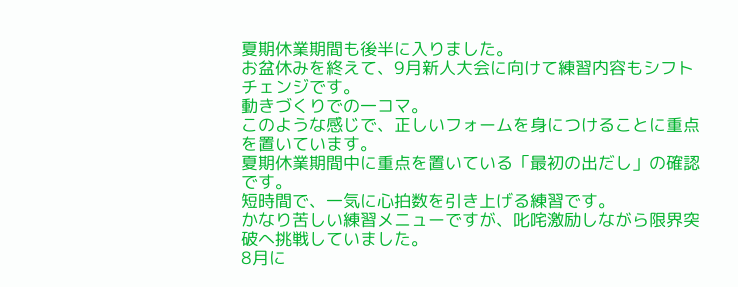夏期休業期間も後半に入りました。
お盆休みを終えて、9月新人大会に向けて練習内容もシフトチェンジです。
動きづくりでの一コマ。
このような感じで、正しいフォームを身につけることに重点を置いています。
夏期休業期間中に重点を置いている「最初の出だし」の確認です。
短時間で、一気に心拍数を引き上げる練習です。
かなり苦しい練習メニューですが、叱咤激励しながら限界突破へ挑戦していました。
8月に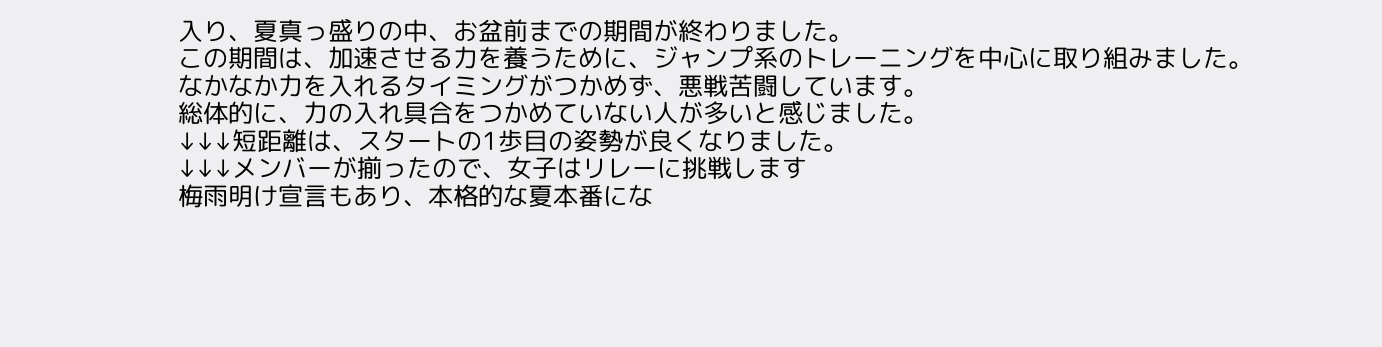入り、夏真っ盛りの中、お盆前までの期間が終わりました。
この期間は、加速させる力を養うために、ジャンプ系のトレーニングを中心に取り組みました。
なかなか力を入れるタイミングがつかめず、悪戦苦闘しています。
総体的に、力の入れ具合をつかめていない人が多いと感じました。
↓↓↓短距離は、スタートの1歩目の姿勢が良くなりました。
↓↓↓メンバーが揃ったので、女子はリレーに挑戦します
梅雨明け宣言もあり、本格的な夏本番にな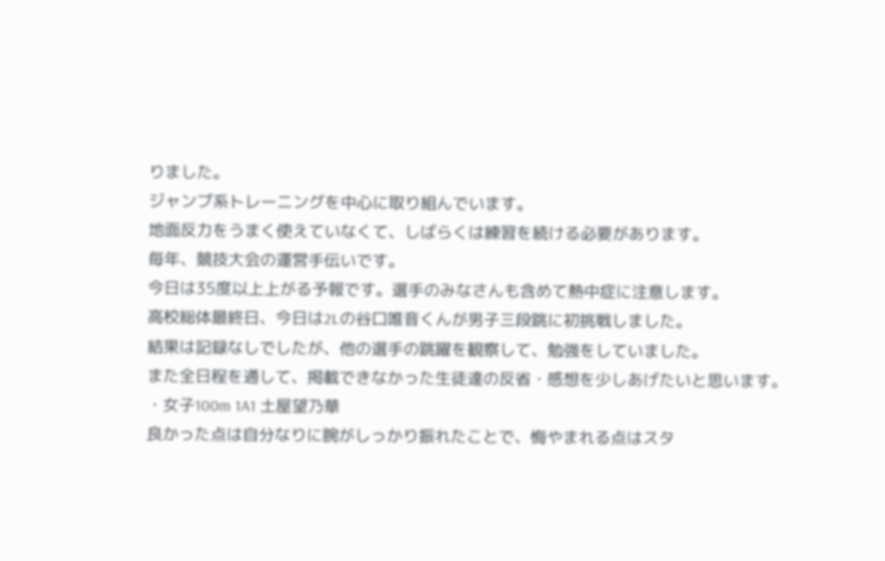りました。
ジャンプ系トレーニングを中心に取り組んでいます。
地面反力をうまく使えていなくて、しばらくは練習を続ける必要があります。
毎年、競技大会の運営手伝いです。
今日は35度以上上がる予報です。選手のみなさんも含めて熱中症に注意します。
高校総体最終日、今日は2Lの谷口唯音くんが男子三段跳に初挑戦しました。
結果は記録なしでしたが、他の選手の跳躍を観察して、勉強をしていました。
また全日程を通して、掲載できなかった生徒達の反省・感想を少しあげたいと思います。
・女子100m 1A1 土屋望乃華
良かった点は自分なりに腕がしっかり振れたことで、悔やまれる点はスタ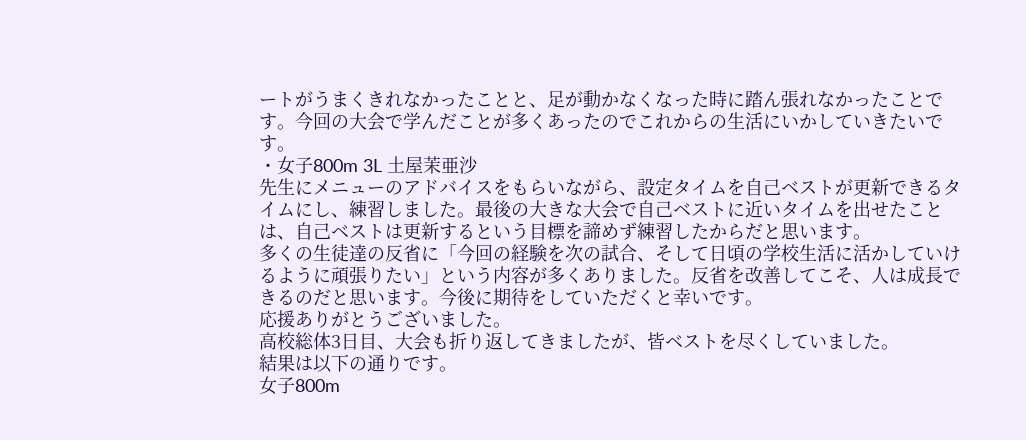ートがうまくきれなかったことと、足が動かなくなった時に踏ん張れなかったことです。今回の大会で学んだことが多くあったのでこれからの生活にいかしていきたいです。
・女子800m 3L 土屋茉亜沙
先生にメニューのアドバイスをもらいながら、設定タイムを自己ベストが更新できるタイムにし、練習しました。最後の大きな大会で自己ベストに近いタイムを出せたことは、自己ベストは更新するという目標を諦めず練習したからだと思います。
多くの生徒達の反省に「今回の経験を次の試合、そして日頃の学校生活に活かしていけるように頑張りたい」という内容が多くありました。反省を改善してこそ、人は成長できるのだと思います。今後に期待をしていただくと幸いです。
応援ありがとうございました。
高校総体3日目、大会も折り返してきましたが、皆ベストを尽くしていました。
結果は以下の通りです。
女子800m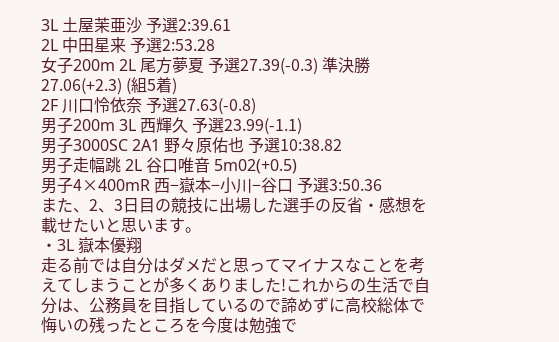3L 土屋茉亜沙 予選2:39.61
2L 中田星来 予選2:53.28
女子200m 2L 尾方夢夏 予選27.39(-0.3) 準決勝27.06(+2.3) (組5着)
2F 川口怜依奈 予選27.63(-0.8)
男子200m 3L 西輝久 予選23.99(-1.1)
男子3000SC 2A1 野々原佑也 予選10:38.82
男子走幅跳 2L 谷口唯音 5m02(+0.5)
男子4×400mR 西−嶽本−小川−谷口 予選3:50.36
また、2、3日目の競技に出場した選手の反省・感想を載せたいと思います。
・3L 嶽本優翔
走る前では自分はダメだと思ってマイナスなことを考えてしまうことが多くありました!これからの生活で自分は、公務員を目指しているので諦めずに高校総体で悔いの残ったところを今度は勉強で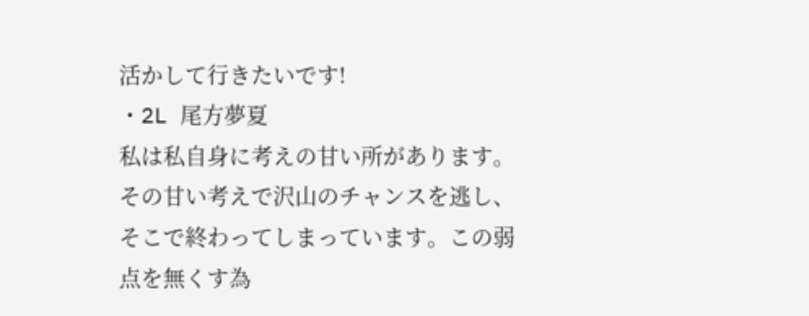活かして行きたいです!
・2L 尾方夢夏
私は私自身に考えの甘い所があります。その甘い考えで沢山のチャンスを逃し、そこで終わってしまっています。この弱点を無くす為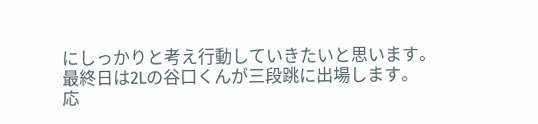にしっかりと考え行動していきたいと思います。
最終日は2Lの谷口くんが三段跳に出場します。
応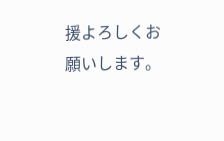援よろしくお願いします。